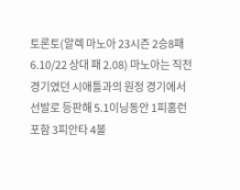토론토(알렉 마노아 23시즌 2승8패 6.10/22 상대 패 2.08) 마노아는 직전 경기였던 시애틀과의 원정 경기에서 선발로 등판해 5.1이닝동안 1피홈런 포함 3피안타 4볼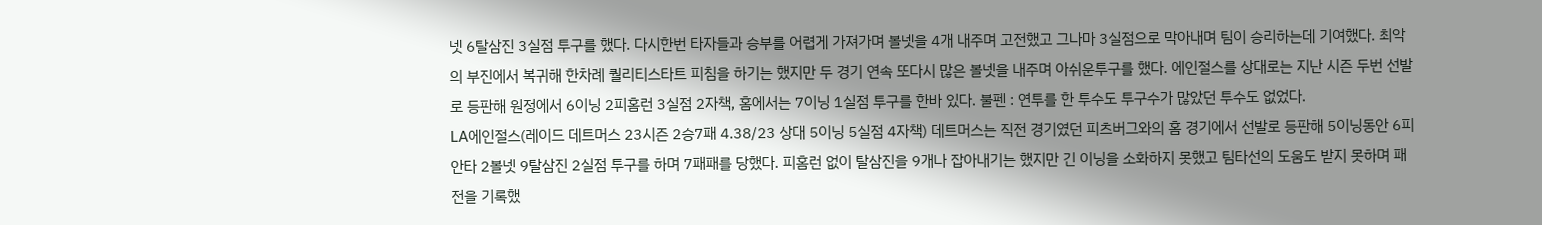넷 6탈삼진 3실점 투구를 했다. 다시한번 타자들과 승부를 어렵게 가져가며 볼넷을 4개 내주며 고전했고 그나마 3실점으로 막아내며 팀이 승리하는데 기여했다. 최악의 부진에서 복귀해 한차례 퀄리티스타트 피침을 하기는 했지만 두 경기 연속 또다시 많은 볼넷을 내주며 아쉬운투구를 했다. 에인절스를 상대로는 지난 시즌 두번 선발로 등판해 원정에서 6이닝 2피홈런 3실점 2자책, 홈에서는 7이닝 1실점 투구를 한바 있다. 불펜 : 연투를 한 투수도 투구수가 많았던 투수도 없었다.
LA에인절스(레이드 데트머스 23시즌 2승7패 4.38/23 상대 5이닝 5실점 4자책) 데트머스는 직전 경기였던 피츠버그와의 홈 경기에서 선발로 등판해 5이닝동안 6피안타 2볼넷 9탈삼진 2실점 투구를 하며 7패패를 당했다. 피홈런 없이 탈삼진을 9개나 잡아내기는 했지만 긴 이닝을 소화하지 못했고 팀타선의 도움도 받지 못하며 패전을 기록했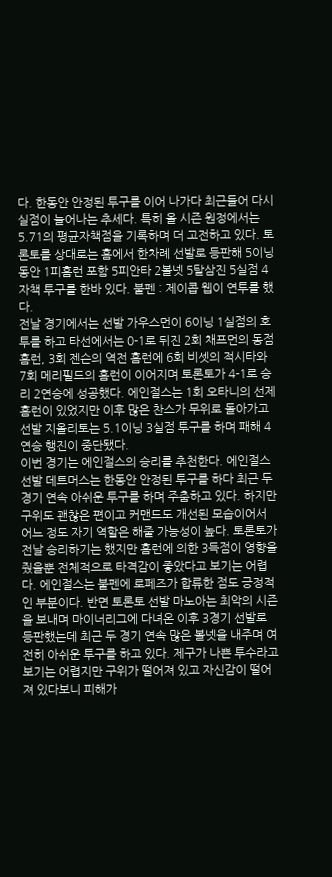다. 한동안 안정된 투구를 이어 나가다 최근들어 다시 실점이 늘어나는 추세다. 특히 올 시즌 원정에서는 5.71의 평균자책점을 기록하며 더 고전하고 있다. 토론토를 상대로는 홈에서 한차례 선발로 등판해 5이닝동안 1피홈런 포함 5피안타 2볼넷 5탈삼진 5실점 4자책 투구를 한바 있다. 불펜 : 제이콥 웹이 연투를 했다.
전날 경기에서는 선발 가우스먼이 6이닝 1실점의 호투를 하고 타선에서는 0-1로 뒤진 2회 채프먼의 동점 홈런, 3회 젠슨의 역전 홈런에 6회 비셋의 적시타와 7회 메리필드의 홈런이 이어지며 토론토가 4-1로 승리 2연승에 성공했다. 에인절스는 1회 오타니의 선제 홈런이 있었지만 이후 많은 찬스가 무위로 돌아가고 선발 지올리토는 5.1이닝 3실점 투구를 하며 패해 4연승 행진이 중단됐다.
이번 경기는 에인절스의 승리를 추천한다. 에인절스 선발 데트머스는 한동안 안정된 투구를 하다 최근 두 경기 연속 아쉬운 투구를 하며 주춤하고 있다. 하지만 구위도 괜찮은 편이고 커맨드도 개선된 모습이어서 어느 정도 자기 역할은 해줄 가능성이 높다. 토론토가 전날 승리하기는 했지만 홈런에 의한 3득점이 영향을 줬을뿐 전체적으로 타격감이 좋았다고 보기는 어렵다. 에인절스는 불펜에 로페즈가 합류한 점도 긍정적인 부분이다. 반면 토론토 선발 마노아는 최악의 시즌을 보내며 마이너리그에 다녀온 이후 3경기 선발로 등판했는데 최근 두 경기 연속 많은 볼넷을 내주며 여전히 아쉬운 투구를 하고 있다. 제구가 나쁜 투수라고 보기는 어렵지만 구위가 떨어져 있고 자신감이 떨어져 있다보니 피해가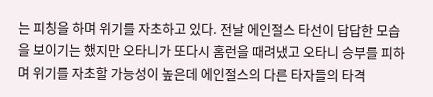는 피칭을 하며 위기를 자초하고 있다. 전날 에인절스 타선이 답답한 모습을 보이기는 했지만 오타니가 또다시 홈런을 때려냈고 오타니 승부를 피하며 위기를 자초할 가능성이 높은데 에인절스의 다른 타자들의 타격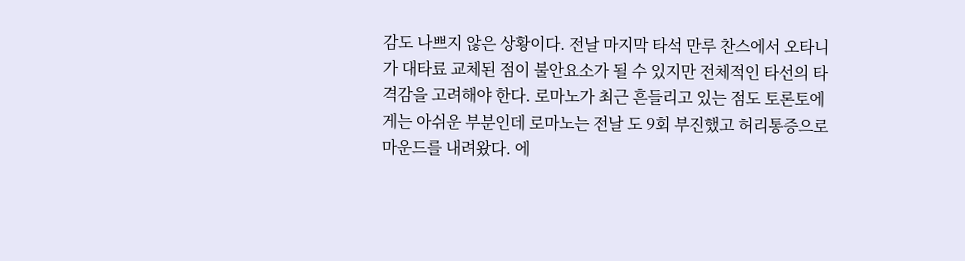감도 나쁘지 않은 상황이다. 전날 마지막 타석 만루 찬스에서 오타니가 대타료 교체된 점이 불안요소가 될 수 있지만 전체적인 타선의 타격감을 고려해야 한다. 로마노가 최근 흔들리고 있는 점도 토론토에게는 아쉬운 부분인데 로마노는 전날 도 9회 부진했고 허리통증으로 마운드를 내려왔다. 에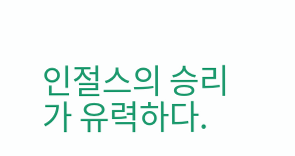인절스의 승리가 유력하다.